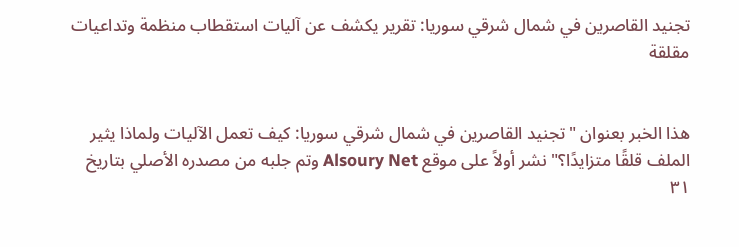تجنيد القاصرين في شمال شرقي سوريا: تقرير يكشف عن آليات استقطاب منظمة وتداعيات مقلقة


هذا الخبر بعنوان "تجنيد القاصرين في شمال شرقي سوريا: كيف تعمل الآليات ولماذا يثير الملف قلقًا متزايدًا؟" نشر أولاً على موقع Alsoury Net وتم جلبه من مصدره الأصلي بتاريخ ٣١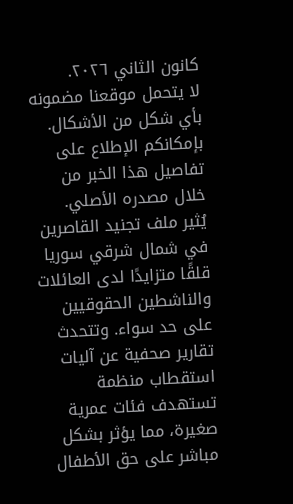كانون الثاني ٢٠٢٦.
لا يتحمل موقعنا مضمونه بأي شكل من الأشكال. بإمكانكم الإطلاع على تفاصيل هذا الخبر من خلال مصدره الأصلي.
يُثير ملف تجنيد القاصرين في شمال شرقي سوريا قلقًا متزايدًا لدى العائلات والناشطين الحقوقيين على حد سواء. وتتحدث تقارير صحفية عن آليات استقطاب منظمة تستهدف فئات عمرية صغيرة، مما يؤثر بشكل مباشر على حق الأطفال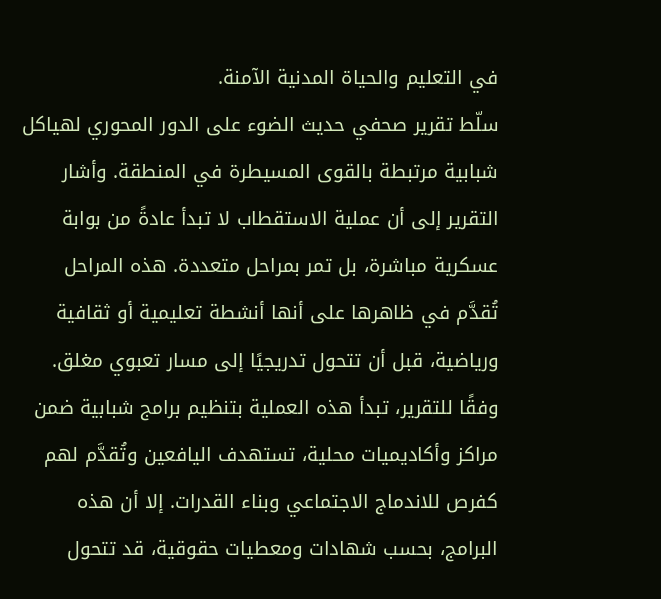في التعليم والحياة المدنية الآمنة.
سلّط تقرير صحفي حديث الضوء على الدور المحوري لهياكل شبابية مرتبطة بالقوى المسيطرة في المنطقة. وأشار التقرير إلى أن عملية الاستقطاب لا تبدأ عادةً من بوابة عسكرية مباشرة، بل تمر بمراحل متعددة. هذه المراحل تُقدَّم في ظاهرها على أنها أنشطة تعليمية أو ثقافية ورياضية، قبل أن تتحول تدريجيًا إلى مسار تعبوي مغلق.
وفقًا للتقرير، تبدأ هذه العملية بتنظيم برامج شبابية ضمن مراكز وأكاديميات محلية، تستهدف اليافعين وتُقدَّم لهم كفرص للاندماج الاجتماعي وبناء القدرات. إلا أن هذه البرامج، بحسب شهادات ومعطيات حقوقية، قد تتحول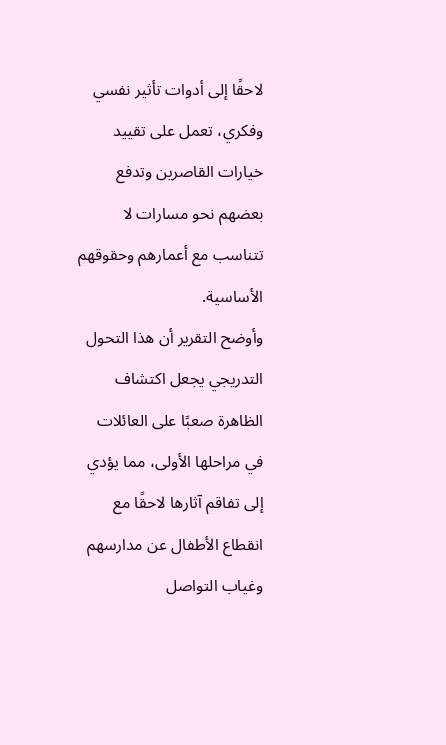لاحقًا إلى أدوات تأثير نفسي وفكري، تعمل على تقييد خيارات القاصرين وتدفع بعضهم نحو مسارات لا تتناسب مع أعمارهم وحقوقهم الأساسية.
وأوضح التقرير أن هذا التحول التدريجي يجعل اكتشاف الظاهرة صعبًا على العائلات في مراحلها الأولى، مما يؤدي إلى تفاقم آثارها لاحقًا مع انقطاع الأطفال عن مدارسهم وغياب التواصل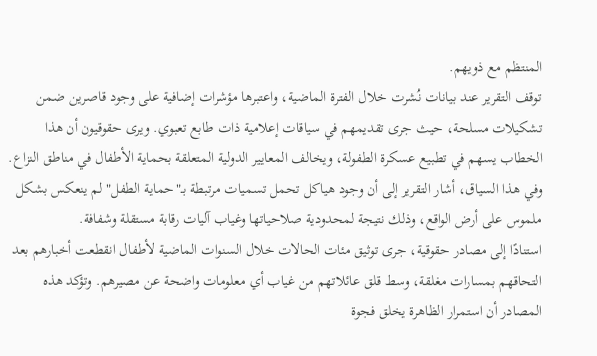المنتظم مع ذويهم.
توقف التقرير عند بيانات نُشرت خلال الفترة الماضية، واعتبرها مؤشرات إضافية على وجود قاصرين ضمن تشكيلات مسلحة، حيث جرى تقديمهم في سياقات إعلامية ذات طابع تعبوي. ويرى حقوقيون أن هذا الخطاب يسهم في تطبيع عسكرة الطفولة، ويخالف المعايير الدولية المتعلقة بحماية الأطفال في مناطق النزاع.
وفي هذا السياق، أشار التقرير إلى أن وجود هياكل تحمل تسميات مرتبطة بـ"حماية الطفل" لم ينعكس بشكل ملموس على أرض الواقع، وذلك نتيجة لمحدودية صلاحياتها وغياب آليات رقابة مستقلة وشفافة.
استنادًا إلى مصادر حقوقية، جرى توثيق مئات الحالات خلال السنوات الماضية لأطفال انقطعت أخبارهم بعد التحاقهم بمسارات مغلقة، وسط قلق عائلاتهم من غياب أي معلومات واضحة عن مصيرهم. وتؤكد هذه المصادر أن استمرار الظاهرة يخلق فجوة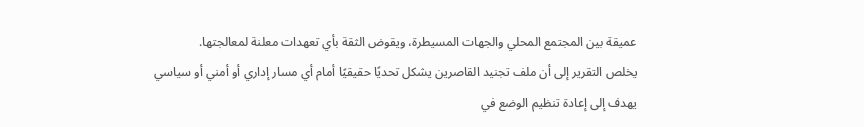عميقة بين المجتمع المحلي والجهات المسيطرة، ويقوض الثقة بأي تعهدات معلنة لمعالجتها.
يخلص التقرير إلى أن ملف تجنيد القاصرين يشكل تحديًا حقيقيًا أمام أي مسار إداري أو أمني أو سياسي يهدف إلى إعادة تنظيم الوضع في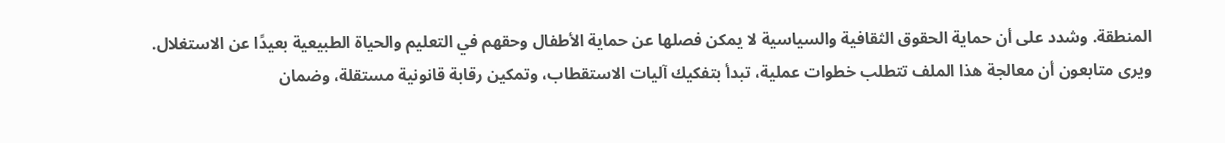المنطقة. وشدد على أن حماية الحقوق الثقافية والسياسية لا يمكن فصلها عن حماية الأطفال وحقهم في التعليم والحياة الطبيعية بعيدًا عن الاستغلال.
ويرى متابعون أن معالجة هذا الملف تتطلب خطوات عملية، تبدأ بتفكيك آليات الاستقطاب، وتمكين رقابة قانونية مستقلة، وضمان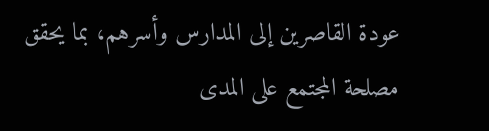عودة القاصرين إلى المدارس وأسرهم، بما يحقق مصلحة المجتمع على المدى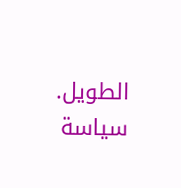الطويل.
سياسة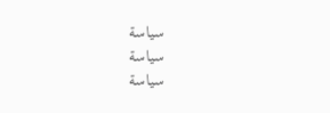سياسة
سياسة
سياسة